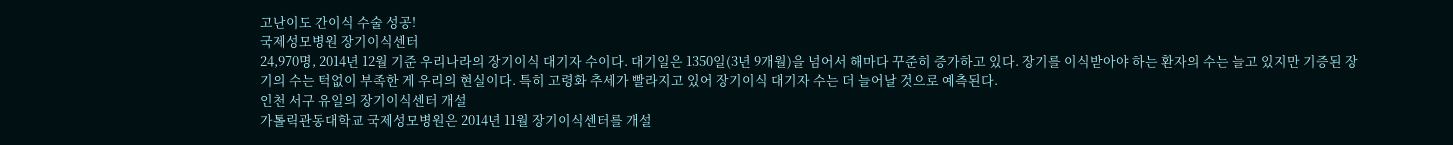고난이도 간이식 수술 성공!
국제성모병원 장기이식센터
24,970명, 2014년 12월 기준 우리나라의 장기이식 대기자 수이다. 대기일은 1350일(3년 9개월)을 넘어서 해마다 꾸준히 증가하고 있다. 장기를 이식받아야 하는 환자의 수는 늘고 있지만 기증된 장기의 수는 턱없이 부족한 게 우리의 현실이다. 특히 고령화 추세가 빨라지고 있어 장기이식 대기자 수는 더 늘어날 것으로 예측된다.
인천 서구 유일의 장기이식센터 개설
가톨릭관동대학교 국제성모병원은 2014년 11월 장기이식센터를 개설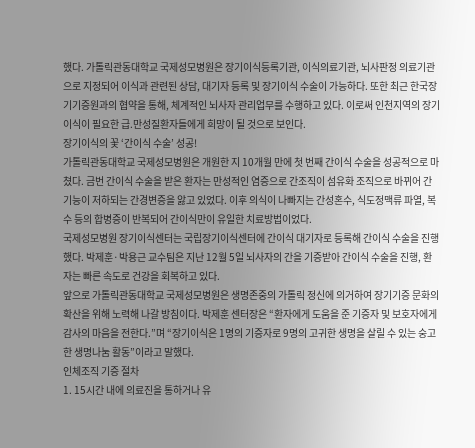했다. 가톨릭관동대학교 국제성모병원은 장기이식등록기관, 이식의료기관, 뇌사판정 의료기관으로 지정되어 이식과 관련된 상담, 대기자 등록 및 장기이식 수술이 가능하다. 또한 최근 한국장기기증원과의 협약을 통해, 체계적인 뇌사자 관리업무를 수행하고 있다. 이로써 인천지역의 장기이식이 필요한 급.만성질환자들에게 희망이 될 것으로 보인다.
장기이식의 꽃 ‘간이식 수술’ 성공!
가톨릭관동대학교 국제성모병원은 개원한 지 10개월 만에 첫 번째 간이식 수술을 성공적으로 마쳤다. 금번 간이식 수술을 받은 환자는 만성적인 염증으로 간조직이 섬유화 조직으로 바뀌어 간기능이 저하되는 간경변증을 앓고 있었다. 이후 의식이 나빠지는 간성혼수, 식도정맥류 파열, 복수 등의 합병증이 반복되어 간이식만이 유일한 치료방법이었다.
국제성모병원 장기이식센터는 국립장기이식센터에 간이식 대기자로 등록해 간이식 수술을 진행했다. 박제훈·박용근 교수팀은 지난 12월 5일 뇌사자의 간을 기증받아 간이식 수술을 진행, 환자는 빠른 속도로 건강을 회복하고 있다.
앞으로 가톨릭관동대학교 국제성모병원은 생명존중의 가톨릭 정신에 의거하여 장기기증 문화의 확산을 위해 노력해 나갈 방침이다. 박제훈 센터장은 “환자에게 도움을 준 기증자 및 보호자에게 감사의 마음을 전한다.”며 “장기이식은 1명의 기증자로 9명의 고귀한 생명을 살릴 수 있는 숭고한 생명나눔 활동”이라고 말했다.
인체조직 기증 절차
1. 15시간 내에 의료진을 통하거나 유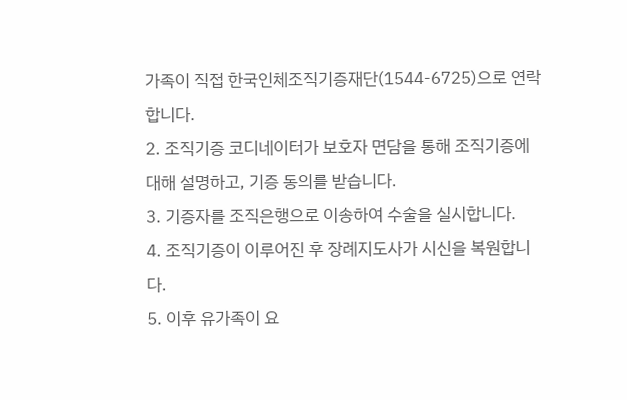가족이 직접 한국인체조직기증재단(1544-6725)으로 연락합니다.
2. 조직기증 코디네이터가 보호자 면담을 통해 조직기증에 대해 설명하고, 기증 동의를 받습니다.
3. 기증자를 조직은행으로 이송하여 수술을 실시합니다.
4. 조직기증이 이루어진 후 장례지도사가 시신을 복원합니다.
5. 이후 유가족이 요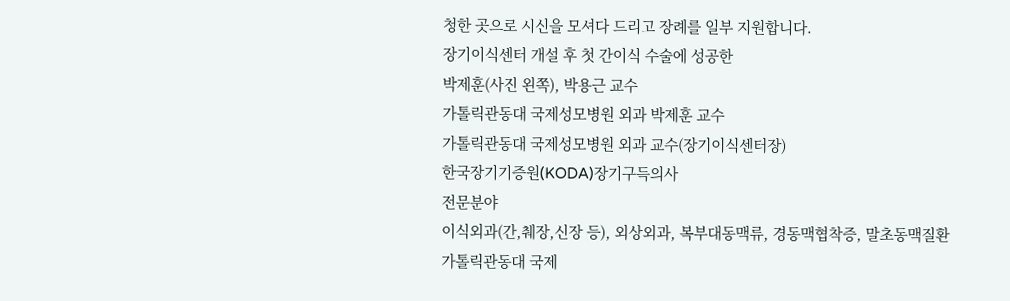청한 곳으로 시신을 모셔다 드리고 장례를 일부 지원합니다.
장기이식센터 개설 후 첫 간이식 수술에 성공한
박제훈(사진 왼쪽), 박용근 교수
가톨릭관동대 국제성모병원 외과 박제훈 교수
가톨릭관동대 국제성모병원 외과 교수(장기이식센터장)
한국장기기증원(KODA)장기구득의사
전문분야
이식외과(간,췌장,신장 등), 외상외과, 복부대동맥류, 경동맥협착증, 말초동맥질환
가톨릭관동대 국제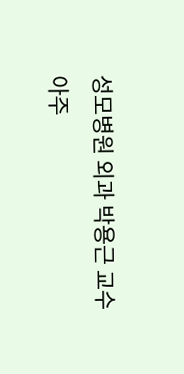성모병원 외과 박용근 교수
아주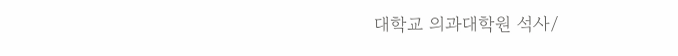대학교 의과대학원 석사/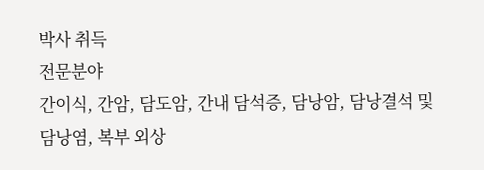박사 취득
전문분야
간이식, 간암, 담도암, 간내 담석증, 담낭암, 담낭결석 및 담낭염, 복부 외상